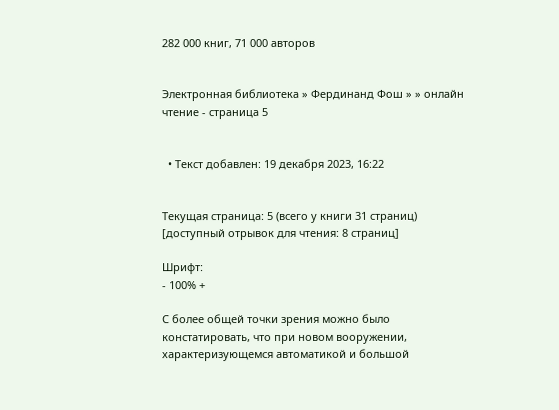282 000 книг, 71 000 авторов


Электронная библиотека » Фердинанд Фош » » онлайн чтение - страница 5


  • Текст добавлен: 19 декабря 2023, 16:22


Текущая страница: 5 (всего у книги 31 страниц) [доступный отрывок для чтения: 8 страниц]

Шрифт:
- 100% +

С более общей точки зрения можно было констатировать, что при новом вооружении, характеризующемся автоматикой и большой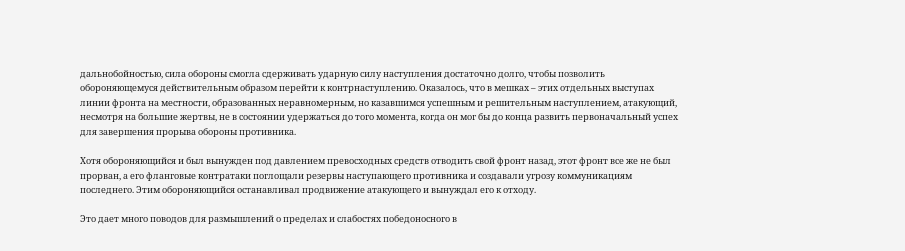дальнобойностью, сила обороны смогла сдерживать ударную силу наступления достаточно долго, чтобы позволить обороняющемуся действительным образом перейти к контрнаступлению. Оказалось, что в мешках – этих отдельных выступах линии фронта на местности, образованных неравномерным, но казавшимся успешным и решительным наступлением, атакующий, несмотря на большие жертвы, не в состоянии удержаться до того момента, когда он мог бы до конца развить первоначальный успех для завершения прорыва обороны противника.

Хотя обороняющийся и был вынужден под давлением превосходных средств отводить свой фронт назад, этот фронт все же не был прорван, а его фланговые контратаки поглощали резервы наступающего противника и создавали угрозу коммуникациям последнего. Этим обороняющийся останавливал продвижение атакующего и вынуждал его к отходу.

Это дает много поводов для размышлений о пределах и слабостях победоносного в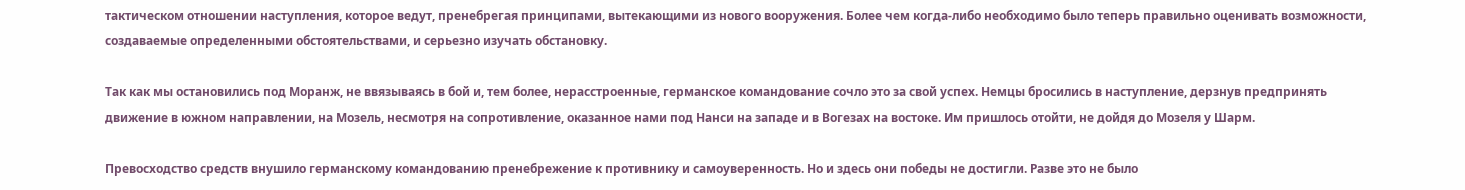тактическом отношении наступления, которое ведут, пренебрегая принципами, вытекающими из нового вооружения. Более чем когда-либо необходимо было теперь правильно оценивать возможности, создаваемые определенными обстоятельствами, и серьезно изучать обстановку.

Так как мы остановились под Моранж, не ввязываясь в бой и, тем более, нерасстроенные, германское командование сочло это за свой успех. Немцы бросились в наступление, дерзнув предпринять движение в южном направлении, на Мозель, несмотря на сопротивление, оказанное нами под Нанси на западе и в Вогезах на востоке. Им пришлось отойти, не дойдя до Мозеля у Шарм.

Превосходство средств внушило германскому командованию пренебрежение к противнику и самоуверенность. Но и здесь они победы не достигли. Разве это не было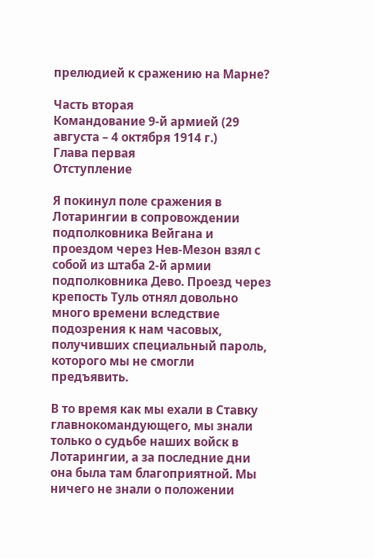прелюдией к сражению на Марне?

Часть вторая
Командование 9‑й армией (29 августа – 4 октября 1914 г.)
Глава первая
Отступление

Я покинул поле сражения в Лотарингии в сопровождении подполковника Вейгана и проездом через Нев-Мезон взял с собой из штаба 2‑й армии подполковника Дево. Проезд через крепость Туль отнял довольно много времени вследствие подозрения к нам часовых, получивших специальный пароль, которого мы не смогли предъявить.

В то время как мы ехали в Ставку главнокомандующего, мы знали только о судьбе наших войск в Лотарингии, а за последние дни она была там благоприятной. Мы ничего не знали о положении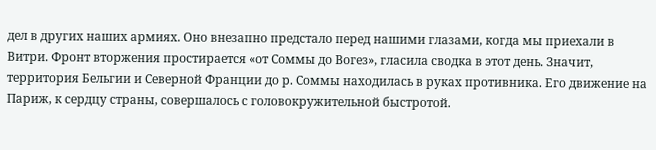дел в других наших армиях. Оно внезапно предстало перед нашими глазами, когда мы приехали в Витри. Фронт вторжения простирается «от Соммы до Вогез», гласила сводка в этот день. Значит, территория Бельгии и Северной Франции до р. Соммы находилась в руках противника. Его движение на Париж, к сердцу страны, совершалось с головокружительной быстротой.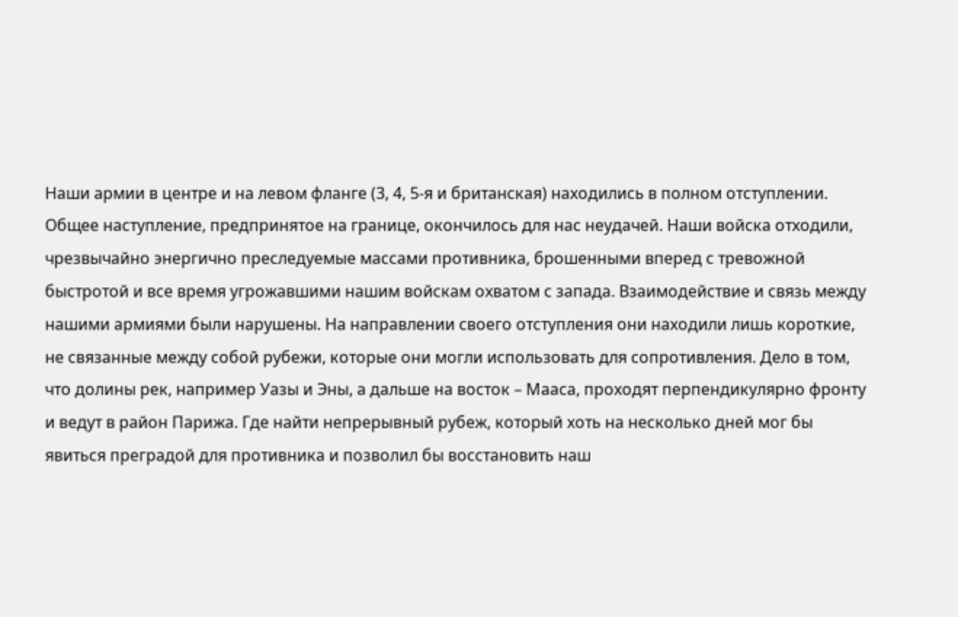Наши армии в центре и на левом фланге (3, 4, 5‑я и британская) находились в полном отступлении. Общее наступление, предпринятое на границе, окончилось для нас неудачей. Наши войска отходили, чрезвычайно энергично преследуемые массами противника, брошенными вперед с тревожной быстротой и все время угрожавшими нашим войскам охватом с запада. Взаимодействие и связь между нашими армиями были нарушены. На направлении своего отступления они находили лишь короткие, не связанные между собой рубежи, которые они могли использовать для сопротивления. Дело в том, что долины рек, например Уазы и Эны, а дальше на восток – Мааса, проходят перпендикулярно фронту и ведут в район Парижа. Где найти непрерывный рубеж, который хоть на несколько дней мог бы явиться преградой для противника и позволил бы восстановить наш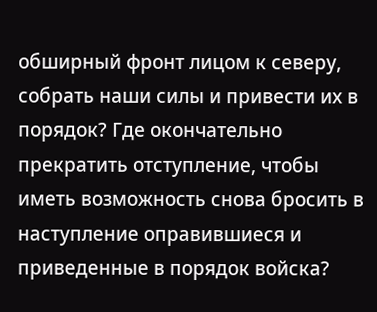обширный фронт лицом к северу, собрать наши силы и привести их в порядок? Где окончательно прекратить отступление, чтобы иметь возможность снова бросить в наступление оправившиеся и приведенные в порядок войска?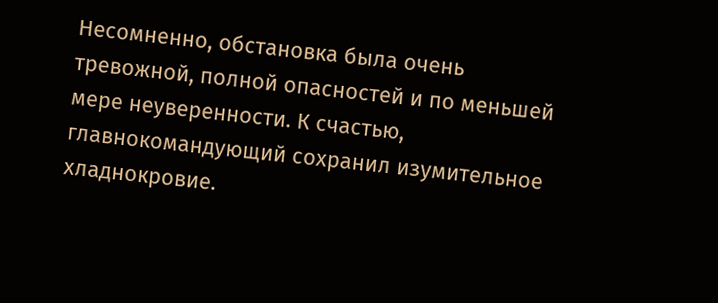Несомненно, обстановка была очень тревожной, полной опасностей и по меньшей мере неуверенности. К счастью, главнокомандующий сохранил изумительное хладнокровие.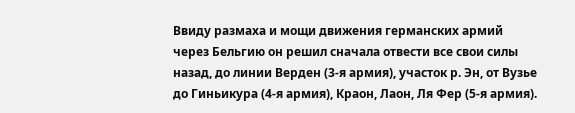Ввиду размаха и мощи движения германских армий через Бельгию он решил сначала отвести все свои силы назад, до линии Верден (3‑я армия), участок р. Эн, от Вузье до Гиньикура (4‑я армия), Краон, Лаон, Ля Фер (5‑я армия).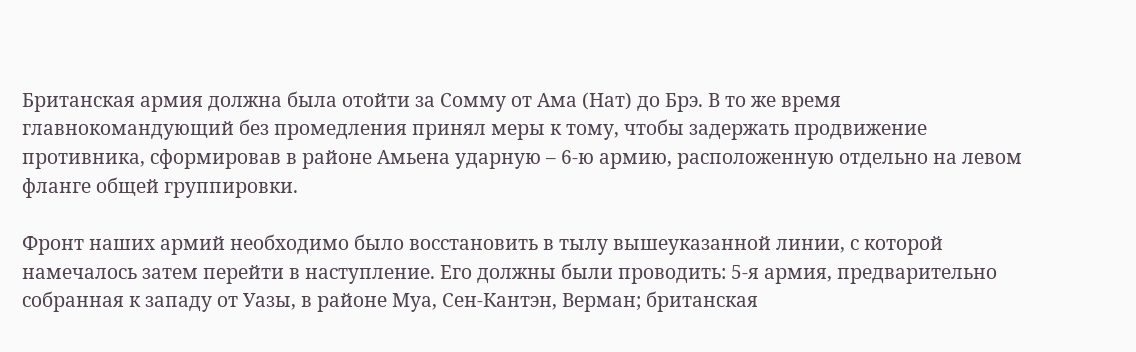Британская армия должна была отойти за Сомму от Ама (Нат) до Брэ. В то же время главнокомандующий без промедления принял меры к тому, чтобы задержать продвижение противника, сформировав в районе Амьена ударную – 6‑ю армию, расположенную отдельно на левом фланге общей группировки.

Фронт наших армий необходимо было восстановить в тылу вышеуказанной линии, с которой намечалось затем перейти в наступление. Его должны были проводить: 5‑я армия, предварительно собранная к западу от Уазы, в районе Муа, Сен-Кантэн, Верман; британская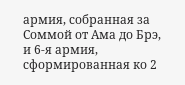армия, собранная за Соммой от Ама до Брэ, и 6‑я армия, сформированная ко 2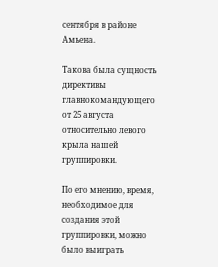сентября в районе Амьена.

Такова была сущность директивы главнокомандующего от 25 августа относительно левого крыла нашей группировки.

По его мнению, время, необходимое для создания этой группировки, можно было выиграть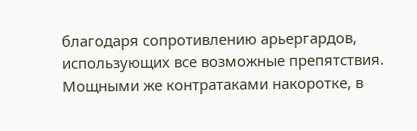благодаря сопротивлению арьергардов, использующих все возможные препятствия. Мощными же контратаками накоротке, в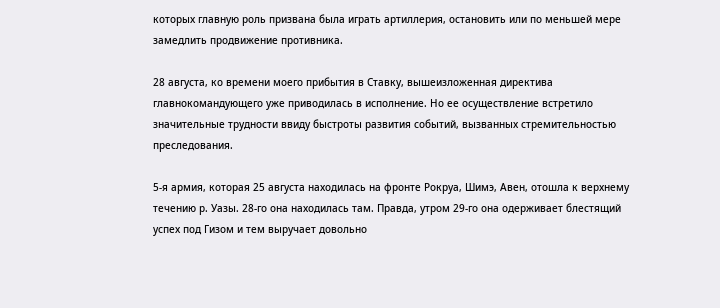которых главную роль призвана была играть артиллерия, остановить или по меньшей мере замедлить продвижение противника.

28 августа, ко времени моего прибытия в Ставку, вышеизложенная директива главнокомандующего уже приводилась в исполнение. Но ее осуществление встретило значительные трудности ввиду быстроты развития событий, вызванных стремительностью преследования.

5‑я армия, которая 25 августа находилась на фронте Рокруа, Шимэ, Авен, отошла к верхнему течению р. Уазы. 28‑го она находилась там. Правда, утром 29‑го она одерживает блестящий успех под Гизом и тем выручает довольно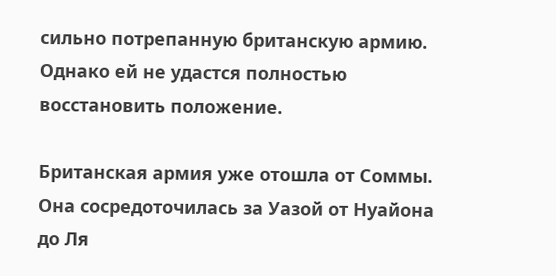сильно потрепанную британскую армию. Однако ей не удастся полностью восстановить положение.

Британская армия уже отошла от Соммы. Она сосредоточилась за Уазой от Нуайона до Ля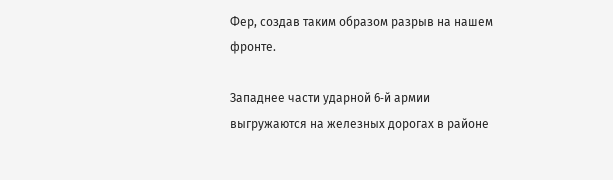Фер, создав таким образом разрыв на нашем фронте.

Западнее части ударной 6‑й армии выгружаются на железных дорогах в районе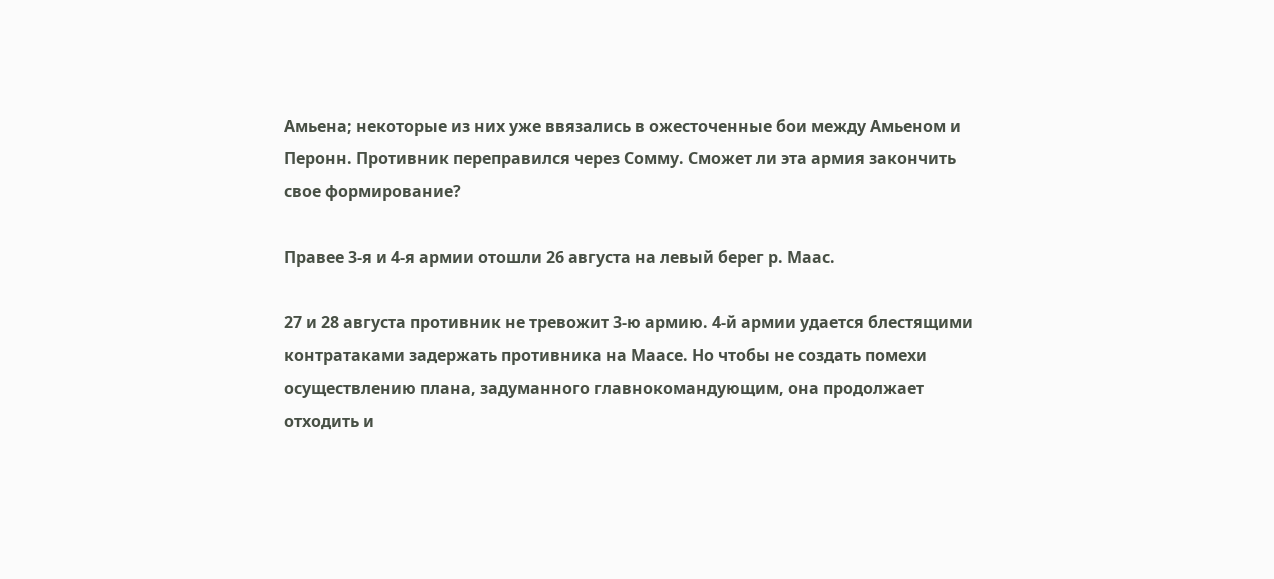Амьена; некоторые из них уже ввязались в ожесточенные бои между Амьеном и Перонн. Противник переправился через Сомму. Сможет ли эта армия закончить свое формирование?

Правее 3‑я и 4‑я армии отошли 26 августа на левый берег р. Маас.

27 и 28 августа противник не тревожит 3‑ю армию. 4‑й армии удается блестящими контратаками задержать противника на Маасе. Но чтобы не создать помехи осуществлению плана, задуманного главнокомандующим, она продолжает отходить и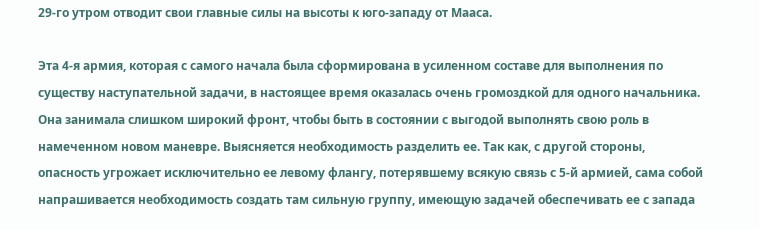29‑го утром отводит свои главные силы на высоты к юго-западу от Мааса.

Эта 4‑я армия, которая с самого начала была сформирована в усиленном составе для выполнения по существу наступательной задачи, в настоящее время оказалась очень громоздкой для одного начальника. Она занимала слишком широкий фронт, чтобы быть в состоянии с выгодой выполнять свою роль в намеченном новом маневре. Выясняется необходимость разделить ее. Так как, с другой стороны, опасность угрожает исключительно ее левому флангу, потерявшему всякую связь с 5‑й армией, сама собой напрашивается необходимость создать там сильную группу, имеющую задачей обеспечивать ее с запада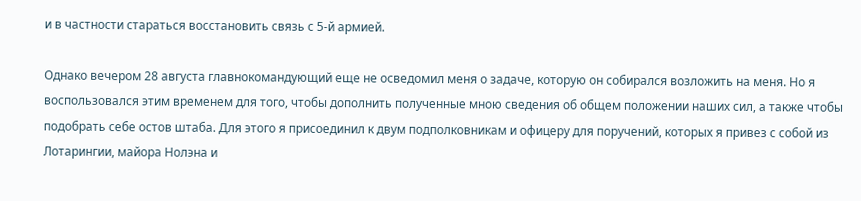и в частности стараться восстановить связь с 5‑й армией.

Однако вечером 28 августа главнокомандующий еще не осведомил меня о задаче, которую он собирался возложить на меня. Но я воспользовался этим временем для того, чтобы дополнить полученные мною сведения об общем положении наших сил, а также чтобы подобрать себе остов штаба. Для этого я присоединил к двум подполковникам и офицеру для поручений, которых я привез с собой из Лотарингии, майора Нолэна и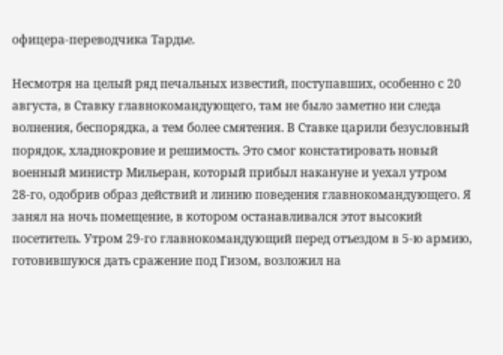офицера-переводчика Тардье.

Несмотря на целый ряд печальных известий, поступавших, особенно с 20 августа, в Ставку главнокомандующего, там не было заметно ни следа волнения, беспорядка, а тем более смятения. В Ставке царили безусловный порядок, хладнокровие и решимость. Это смог констатировать новый военный министр Мильеран, который прибыл накануне и уехал утром 28‑го, одобрив образ действий и линию поведения главнокомандующего. Я занял на ночь помещение, в котором останавливался этот высокий посетитель. Утром 29‑го главнокомандующий перед отъездом в 5‑ю армию, готовившуюся дать сражение под Гизом, возложил на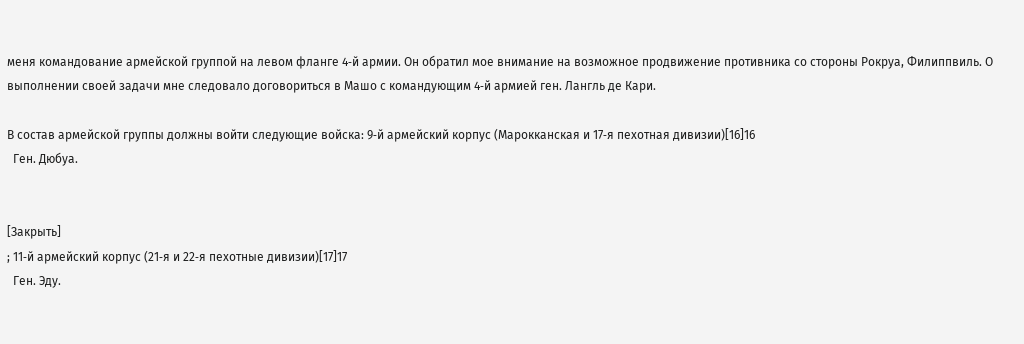меня командование армейской группой на левом фланге 4‑й армии. Он обратил мое внимание на возможное продвижение противника со стороны Рокруа, Филиппвиль. О выполнении своей задачи мне следовало договориться в Машо с командующим 4‑й армией ген. Лангль де Кари.

В состав армейской группы должны войти следующие войска: 9‑й армейский корпус (Марокканская и 17‑я пехотная дивизии)[16]16
  Ген. Дюбуа.


[Закрыть]
; 11‑й армейский корпус (21‑я и 22‑я пехотные дивизии)[17]17
  Ген. Эду.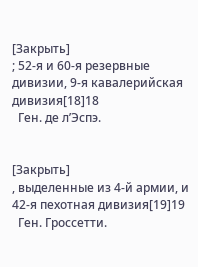[Закрыть]
; 52‑я и 60‑я резервные дивизии, 9‑я кавалерийская дивизия[18]18
  Ген. де л’Эспэ.


[Закрыть]
, выделенные из 4‑й армии, и 42‑я пехотная дивизия[19]19
  Ген. Гроссетти.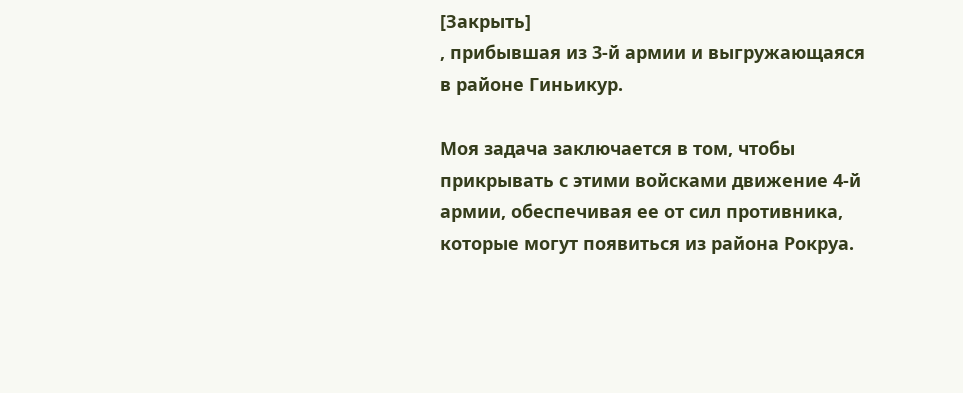[Закрыть]
, прибывшая из 3‑й армии и выгружающаяся в районе Гиньикур.

Моя задача заключается в том, чтобы прикрывать с этими войсками движение 4‑й армии, обеспечивая ее от сил противника, которые могут появиться из района Рокруа.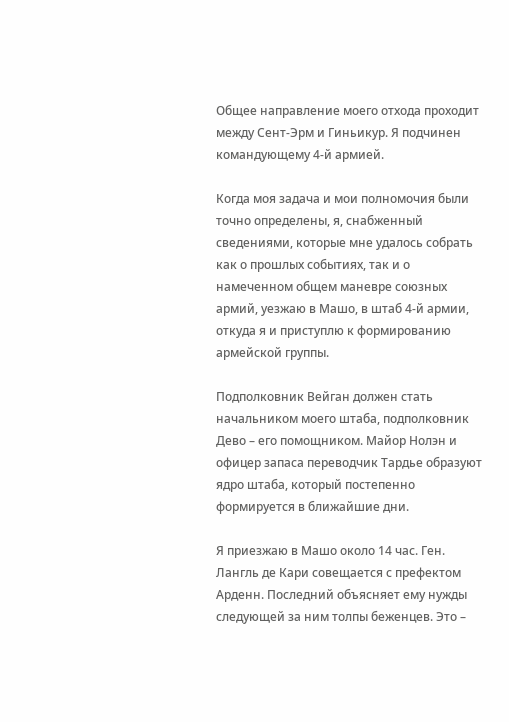Общее направление моего отхода проходит между Сент-Эрм и Гиньикур. Я подчинен командующему 4‑й армией.

Когда моя задача и мои полномочия были точно определены, я, снабженный сведениями, которые мне удалось собрать как о прошлых событиях, так и о намеченном общем маневре союзных армий, уезжаю в Машо, в штаб 4‑й армии, откуда я и приступлю к формированию армейской группы.

Подполковник Вейган должен стать начальником моего штаба, подполковник Дево – его помощником. Майор Нолэн и офицер запаса переводчик Тардье образуют ядро штаба, который постепенно формируется в ближайшие дни.

Я приезжаю в Машо около 14 час. Ген. Лангль де Кари совещается с префектом Арденн. Последний объясняет ему нужды следующей за ним толпы беженцев. Это –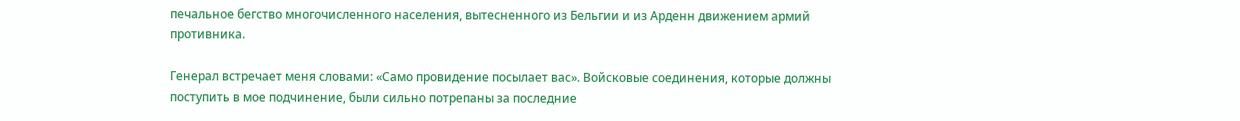печальное бегство многочисленного населения, вытесненного из Бельгии и из Арденн движением армий противника.

Генерал встречает меня словами: «Само провидение посылает вас». Войсковые соединения, которые должны поступить в мое подчинение, были сильно потрепаны за последние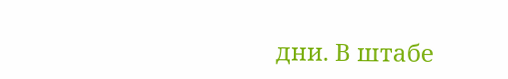дни. В штабе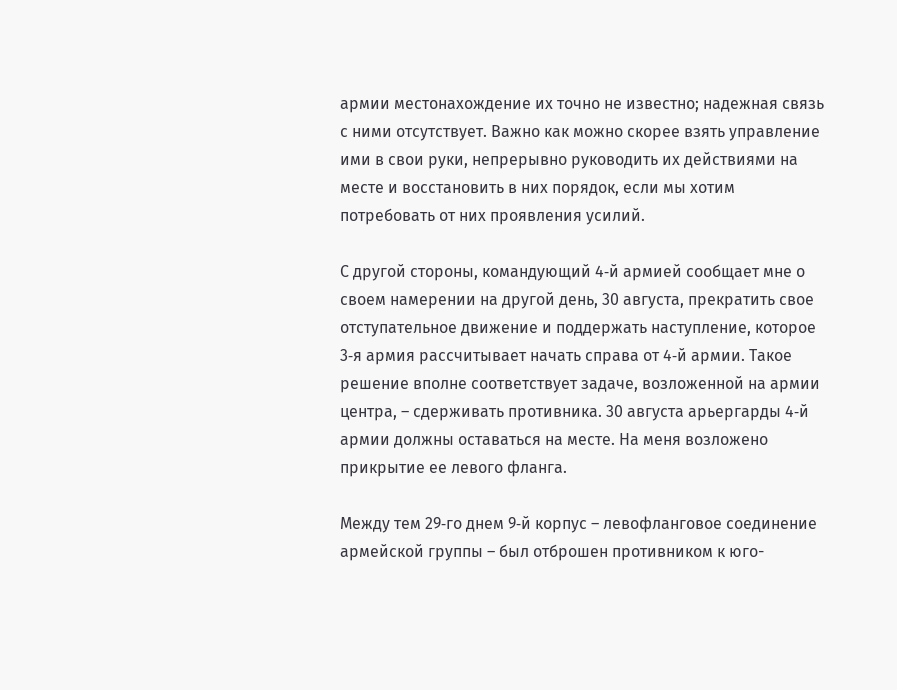армии местонахождение их точно не известно; надежная связь с ними отсутствует. Важно как можно скорее взять управление ими в свои руки, непрерывно руководить их действиями на месте и восстановить в них порядок, если мы хотим потребовать от них проявления усилий.

С другой стороны, командующий 4‑й армией сообщает мне о своем намерении на другой день, 30 августа, прекратить свое отступательное движение и поддержать наступление, которое 3‑я армия рассчитывает начать справа от 4‑й армии. Такое решение вполне соответствует задаче, возложенной на армии центра, – сдерживать противника. 30 августа арьергарды 4‑й армии должны оставаться на месте. На меня возложено прикрытие ее левого фланга.

Между тем 29‑го днем 9‑й корпус – левофланговое соединение армейской группы – был отброшен противником к юго-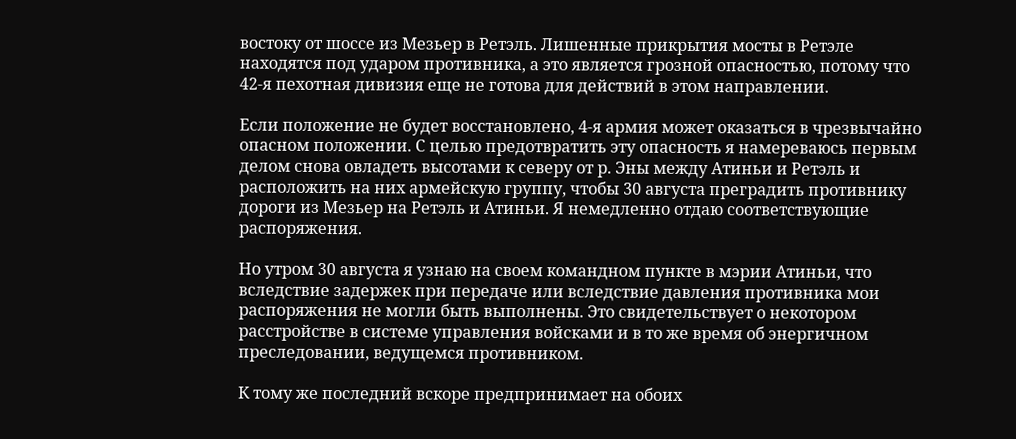востоку от шоссе из Мезьер в Ретэль. Лишенные прикрытия мосты в Ретэле находятся под ударом противника, а это является грозной опасностью, потому что 42‑я пехотная дивизия еще не готова для действий в этом направлении.

Если положение не будет восстановлено, 4‑я армия может оказаться в чрезвычайно опасном положении. С целью предотвратить эту опасность я намереваюсь первым делом снова овладеть высотами к северу от р. Эны между Атиньи и Ретэль и расположить на них армейскую группу, чтобы 30 августа преградить противнику дороги из Мезьер на Ретэль и Атиньи. Я немедленно отдаю соответствующие распоряжения.

Но утром 30 августа я узнаю на своем командном пункте в мэрии Атиньи, что вследствие задержек при передаче или вследствие давления противника мои распоряжения не могли быть выполнены. Это свидетельствует о некотором расстройстве в системе управления войсками и в то же время об энергичном преследовании, ведущемся противником.

К тому же последний вскоре предпринимает на обоих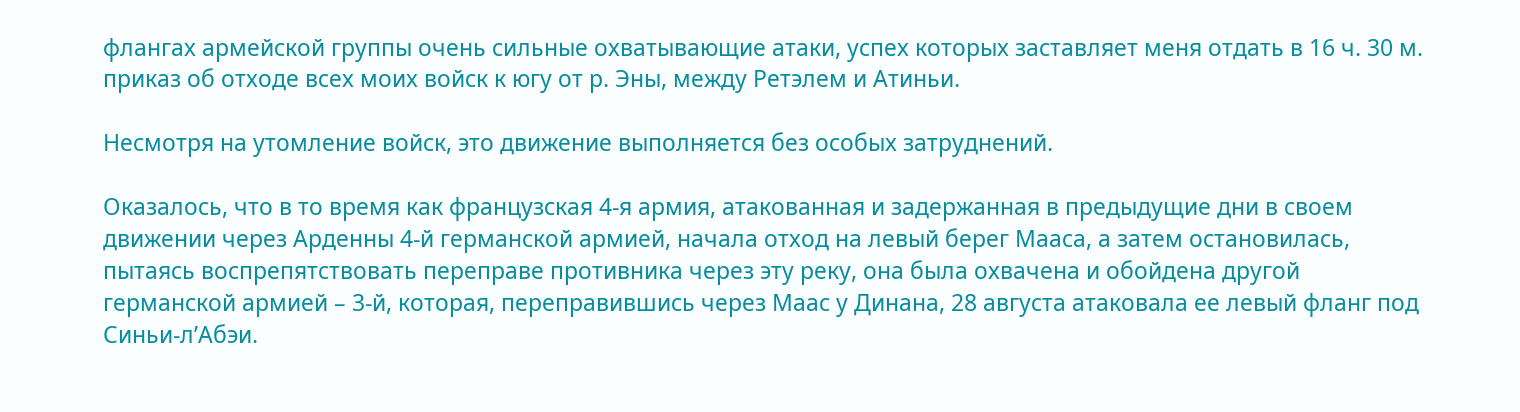флангах армейской группы очень сильные охватывающие атаки, успех которых заставляет меня отдать в 16 ч. 30 м. приказ об отходе всех моих войск к югу от р. Эны, между Ретэлем и Атиньи.

Несмотря на утомление войск, это движение выполняется без особых затруднений.

Оказалось, что в то время как французская 4‑я армия, атакованная и задержанная в предыдущие дни в своем движении через Арденны 4‑й германской армией, начала отход на левый берег Мааса, а затем остановилась, пытаясь воспрепятствовать переправе противника через эту реку, она была охвачена и обойдена другой германской армией – 3‑й, которая, переправившись через Маас у Динана, 28 августа атаковала ее левый фланг под Синьи-л’Абэи.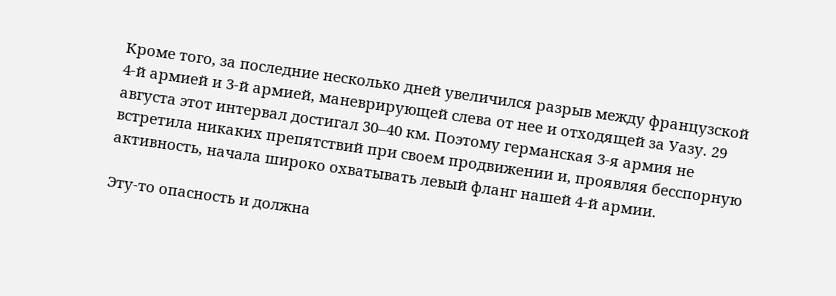Кроме того, за последние несколько дней увеличился разрыв между французской 4‑й армией и 3‑й армией, маневрирующей слева от нее и отходящей за Уазу. 29 августа этот интервал достигал 30–40 км. Поэтому германская 3‑я армия не встретила никаких препятствий при своем продвижении и, проявляя бесспорную активность, начала широко охватывать левый фланг нашей 4‑й армии.

Эту-то опасность и должна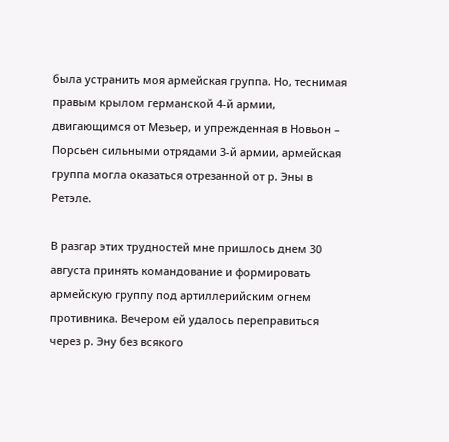была устранить моя армейская группа. Но, теснимая правым крылом германской 4‑й армии, двигающимся от Мезьер, и упрежденная в Новьон – Порсьен сильными отрядами 3‑й армии, армейская группа могла оказаться отрезанной от р. Эны в Ретэле.

В разгар этих трудностей мне пришлось днем 30 августа принять командование и формировать армейскую группу под артиллерийским огнем противника. Вечером ей удалось переправиться через р. Эну без всякого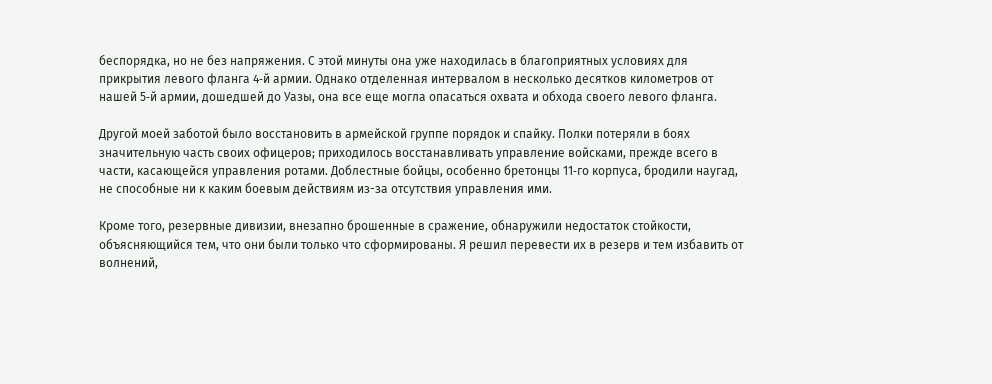беспорядка, но не без напряжения. С этой минуты она уже находилась в благоприятных условиях для прикрытия левого фланга 4‑й армии. Однако отделенная интервалом в несколько десятков километров от нашей 5‑й армии, дошедшей до Уазы, она все еще могла опасаться охвата и обхода своего левого фланга.

Другой моей заботой было восстановить в армейской группе порядок и спайку. Полки потеряли в боях значительную часть своих офицеров; приходилось восстанавливать управление войсками, прежде всего в части, касающейся управления ротами. Доблестные бойцы, особенно бретонцы 11‑го корпуса, бродили наугад, не способные ни к каким боевым действиям из-за отсутствия управления ими.

Кроме того, резервные дивизии, внезапно брошенные в сражение, обнаружили недостаток стойкости, объясняющийся тем, что они были только что сформированы. Я решил перевести их в резерв и тем избавить от волнений,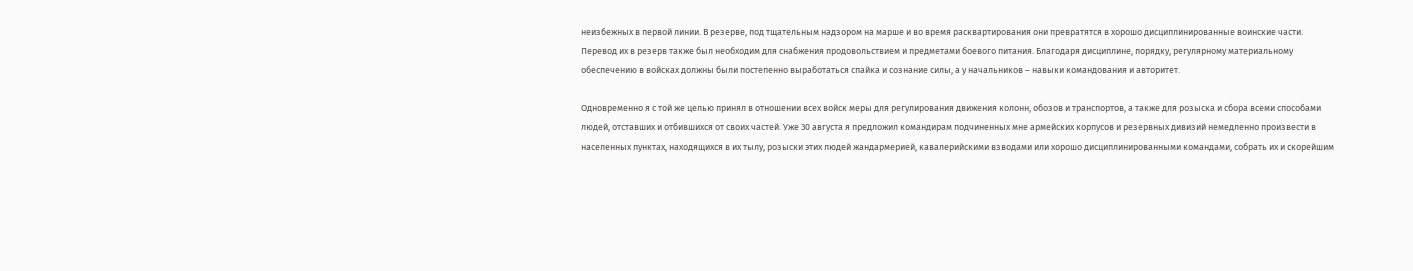неизбежных в первой линии. В резерве, под тщательным надзором на марше и во время расквартирования они превратятся в хорошо дисциплинированные воинские части. Перевод их в резерв также был необходим для снабжения продовольствием и предметами боевого питания. Благодаря дисциплине, порядку, регулярному материальному обеспечению в войсках должны были постепенно выработаться спайка и сознание силы, а у начальников – навыки командования и авторитет.

Одновременно я с той же целью принял в отношении всех войск меры для регулирования движения колонн, обозов и транспортов, а также для розыска и сбора всеми способами людей, отставших и отбившихся от своих частей. Уже 30 августа я предложил командирам подчиненных мне армейских корпусов и резервных дивизий немедленно произвести в населенных пунктах, находящихся в их тылу, розыски этих людей жандармерией, кавалерийскими взводами или хорошо дисциплинированными командами, собрать их и скорейшим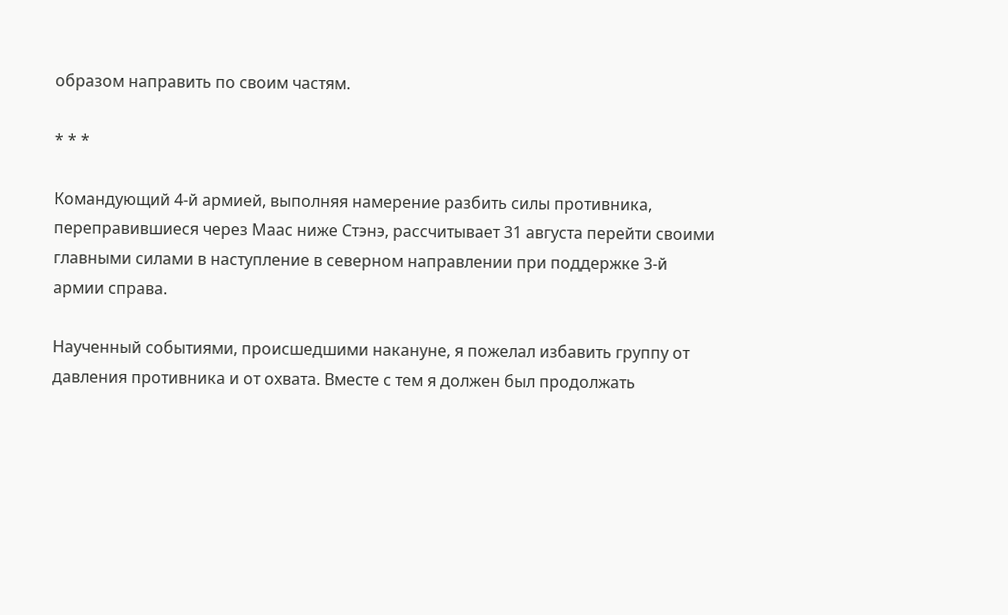образом направить по своим частям.

* * *

Командующий 4‑й армией, выполняя намерение разбить силы противника, переправившиеся через Маас ниже Стэнэ, рассчитывает 31 августа перейти своими главными силами в наступление в северном направлении при поддержке 3‑й армии справа.

Наученный событиями, происшедшими накануне, я пожелал избавить группу от давления противника и от охвата. Вместе с тем я должен был продолжать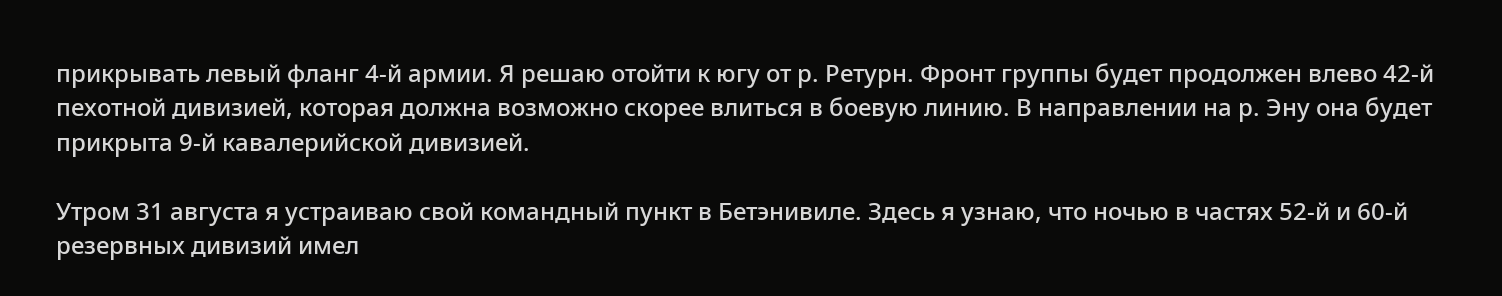прикрывать левый фланг 4‑й армии. Я решаю отойти к югу от р. Ретурн. Фронт группы будет продолжен влево 42‑й пехотной дивизией, которая должна возможно скорее влиться в боевую линию. В направлении на р. Эну она будет прикрыта 9‑й кавалерийской дивизией.

Утром 31 августа я устраиваю свой командный пункт в Бетэнивиле. Здесь я узнаю, что ночью в частях 52‑й и 60‑й резервных дивизий имел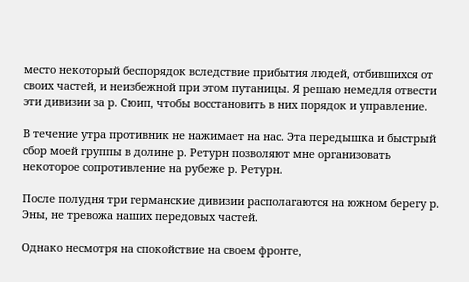место некоторый беспорядок вследствие прибытия людей, отбившихся от своих частей, и неизбежной при этом путаницы. Я решаю немедля отвести эти дивизии за р. Сюип, чтобы восстановить в них порядок и управление.

В течение утра противник не нажимает на нас. Эта передышка и быстрый сбор моей группы в долине р. Ретурн позволяют мне организовать некоторое сопротивление на рубеже р. Ретурн.

После полудня три германские дивизии располагаются на южном берегу р. Эны, не тревожа наших передовых частей.

Однако несмотря на спокойствие на своем фронте,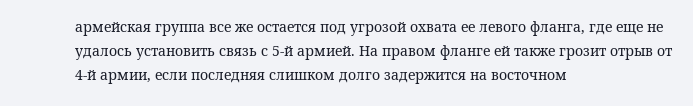армейская группа все же остается под угрозой охвата ее левого фланга, где еще не удалось установить связь с 5‑й армией. На правом фланге ей также грозит отрыв от 4‑й армии, если последняя слишком долго задержится на восточном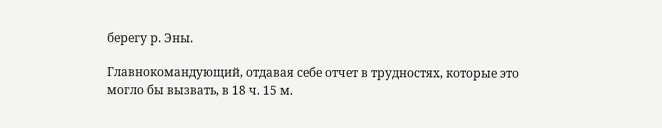берегу р. Эны.

Главнокомандующий, отдавая себе отчет в трудностях, которые это могло бы вызвать, в 18 ч. 15 м.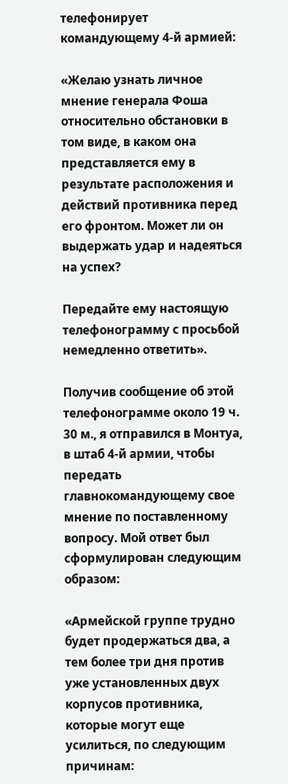телефонирует командующему 4‑й армией:

«Желаю узнать личное мнение генерала Фоша относительно обстановки в том виде, в каком она представляется ему в результате расположения и действий противника перед его фронтом. Может ли он выдержать удар и надеяться на успех?

Передайте ему настоящую телефонограмму с просьбой немедленно ответить».

Получив сообщение об этой телефонограмме около 19 ч. 30 м., я отправился в Монтуа, в штаб 4‑й армии, чтобы передать главнокомандующему свое мнение по поставленному вопросу. Мой ответ был сформулирован следующим образом:

«Армейской группе трудно будет продержаться два, а тем более три дня против уже установленных двух корпусов противника, которые могут еще усилиться, по следующим причинам: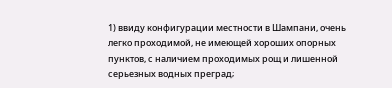1) ввиду конфигурации местности в Шампани, очень легко проходимой, не имеющей хороших опорных пунктов, с наличием проходимых рощ и лишенной серьезных водных преград;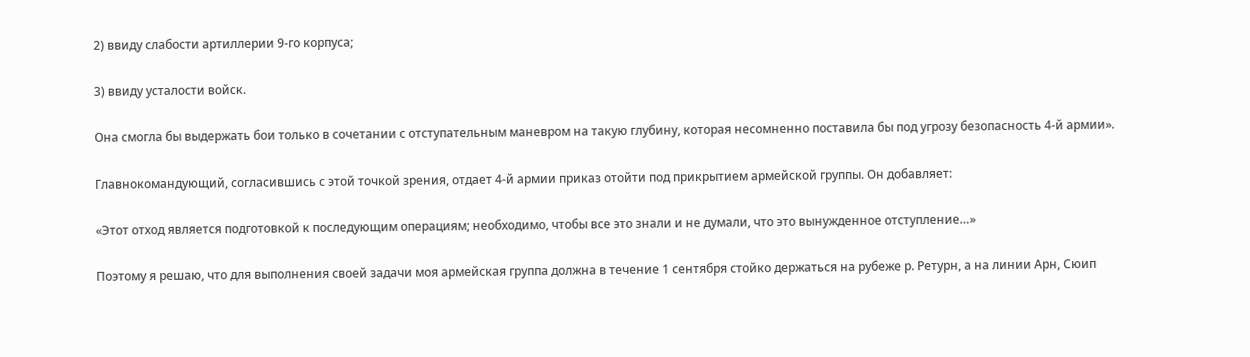2) ввиду слабости артиллерии 9‑го корпуса;

3) ввиду усталости войск.

Она смогла бы выдержать бои только в сочетании с отступательным маневром на такую глубину, которая несомненно поставила бы под угрозу безопасность 4‑й армии».

Главнокомандующий, согласившись с этой точкой зрения, отдает 4‑й армии приказ отойти под прикрытием армейской группы. Он добавляет:

«Этот отход является подготовкой к последующим операциям; необходимо, чтобы все это знали и не думали, что это вынужденное отступление…»

Поэтому я решаю, что для выполнения своей задачи моя армейская группа должна в течение 1 сентября стойко держаться на рубеже р. Ретурн, а на линии Арн, Сюип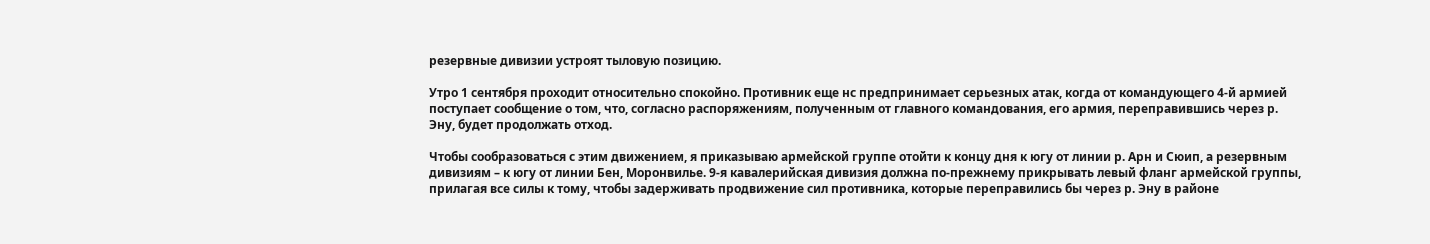резервные дивизии устроят тыловую позицию.

Утро 1 сентября проходит относительно спокойно. Противник еще нс предпринимает серьезных атак, когда от командующего 4‑й армией поступает сообщение о том, что, согласно распоряжениям, полученным от главного командования, его армия, переправившись через р. Эну, будет продолжать отход.

Чтобы сообразоваться с этим движением, я приказываю армейской группе отойти к концу дня к югу от линии р. Арн и Сюип, а резервным дивизиям – к югу от линии Бен, Моронвилье. 9‑я кавалерийская дивизия должна по-прежнему прикрывать левый фланг армейской группы, прилагая все силы к тому, чтобы задерживать продвижение сил противника, которые переправились бы через р. Эну в районе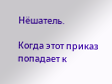Нёшатель.

Когда этот приказ попадает к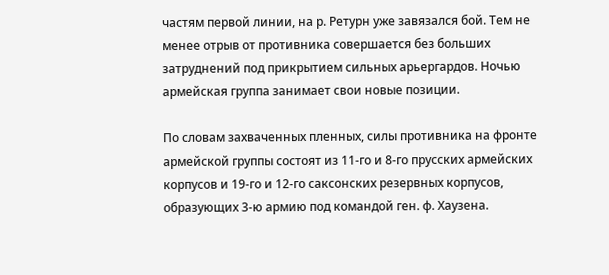частям первой линии, на р. Ретурн уже завязался бой. Тем не менее отрыв от противника совершается без больших затруднений под прикрытием сильных арьергардов. Ночью армейская группа занимает свои новые позиции.

По словам захваченных пленных, силы противника на фронте армейской группы состоят из 11‑го и 8‑го прусских армейских корпусов и 19‑го и 12‑го саксонских резервных корпусов, образующих 3‑ю армию под командой ген. ф. Хаузена.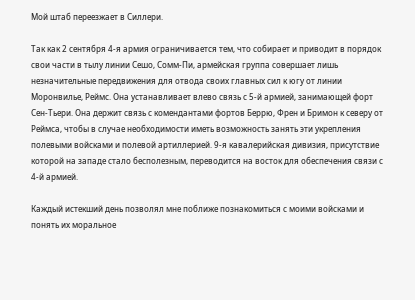Мой штаб переезжает в Силлери.

Так как 2 сентября 4‑я армия ограничивается тем, что собирает и приводит в порядок свои части в тылу линии Сешо, Сомм-Пи, армейская группа совершает лишь незначительные передвижения для отвода своих главных сил к югу от линии Моронвилье, Реймс. Она устанавливает влево связь с 5‑й армией, занимающей форт Сен-Тьери. Она держит связь с комендантами фортов Беррю, Френ и Бримон к северу от Реймса, чтобы в случае необходимости иметь возможность занять эти укрепления полевыми войсками и полевой артиллерией. 9‑я кавалерийская дивизия, присутствие которой на западе стало бесполезным, переводится на восток для обеспечения связи с 4‑й армией.

Каждый истекший день позволял мне поближе познакомиться с моими войсками и понять их моральное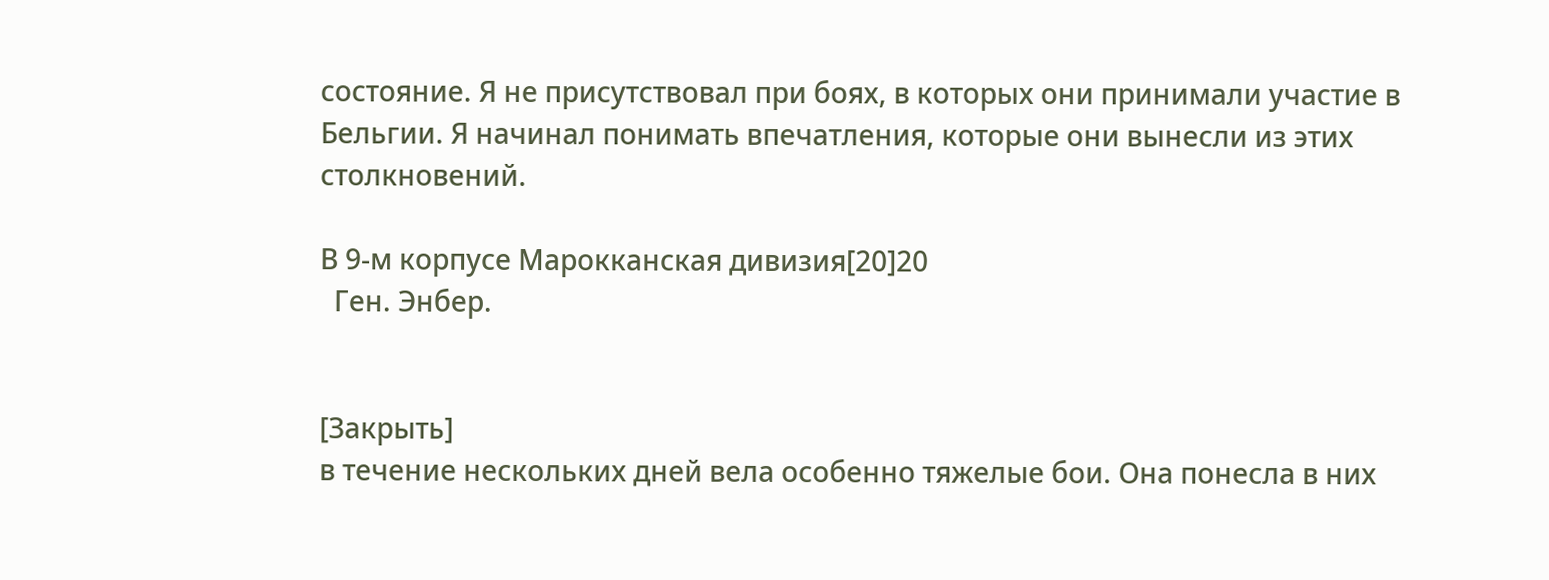состояние. Я не присутствовал при боях, в которых они принимали участие в Бельгии. Я начинал понимать впечатления, которые они вынесли из этих столкновений.

В 9‑м корпусе Марокканская дивизия[20]20
  Ген. Энбер.


[Закрыть]
в течение нескольких дней вела особенно тяжелые бои. Она понесла в них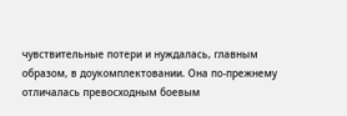чувствительные потери и нуждалась, главным образом, в доукомплектовании. Она по-прежнему отличалась превосходным боевым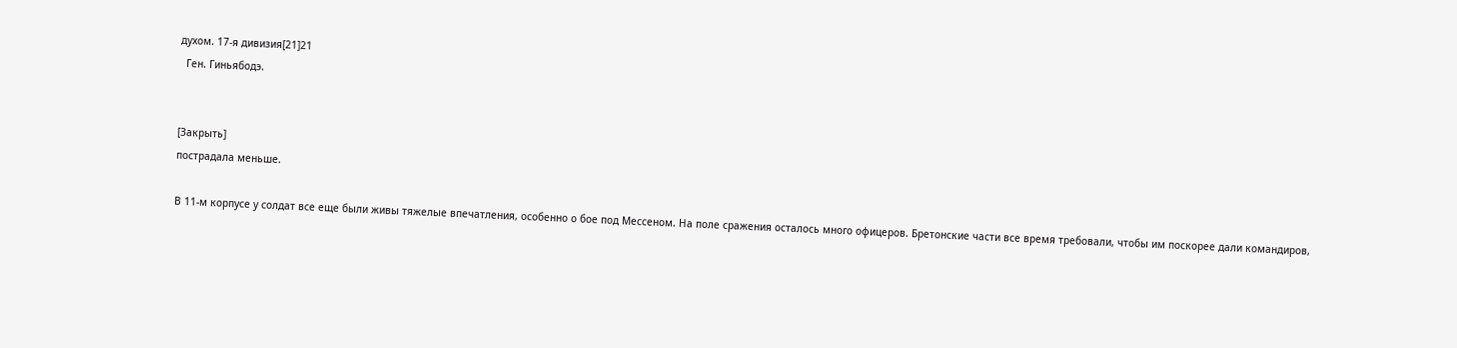духом. 17‑я дивизия[21]21
  Ген. Гиньябодэ.


[Закрыть]
пострадала меньше.

В 11‑м корпусе у солдат все еще были живы тяжелые впечатления, особенно о бое под Мессеном. На поле сражения осталось много офицеров. Бретонские части все время требовали, чтобы им поскорее дали командиров,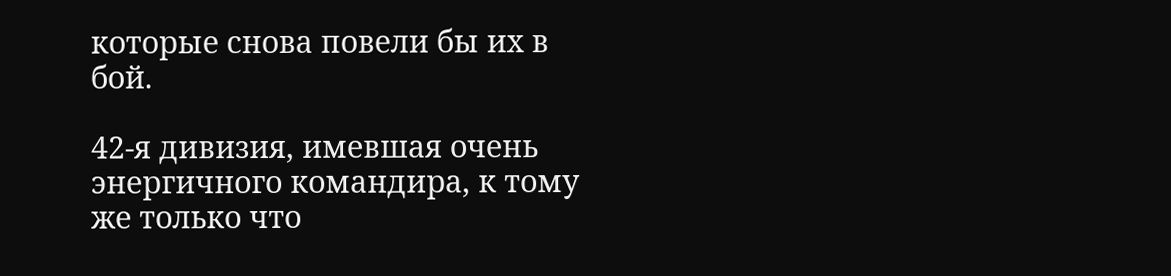которые снова повели бы их в бой.

42‑я дивизия, имевшая очень энергичного командира, к тому же только что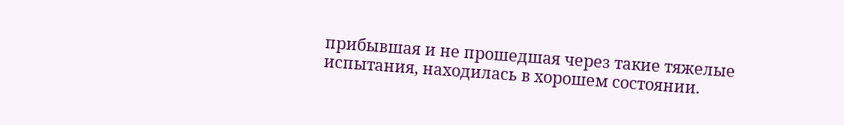прибывшая и не прошедшая через такие тяжелые испытания, находилась в хорошем состоянии.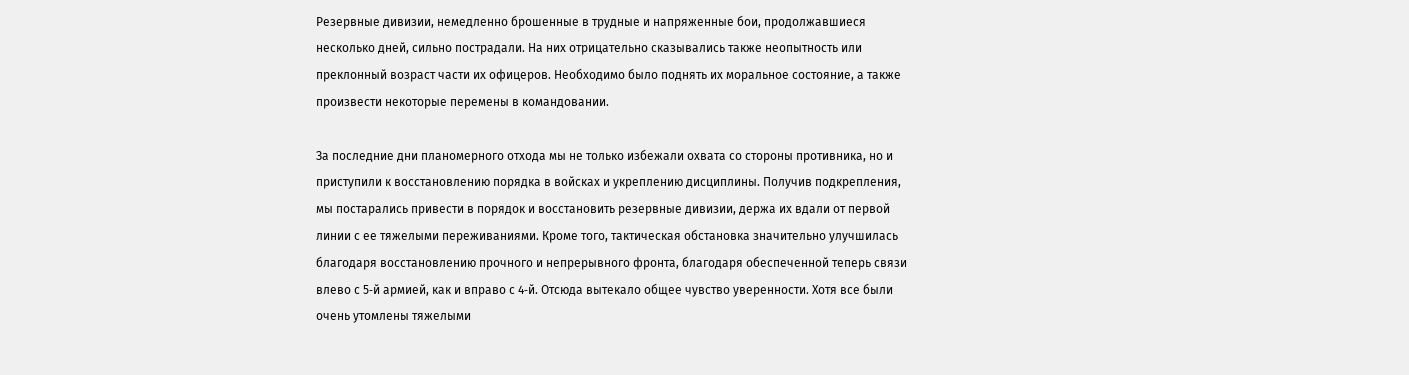Резервные дивизии, немедленно брошенные в трудные и напряженные бои, продолжавшиеся несколько дней, сильно пострадали. На них отрицательно сказывались также неопытность или преклонный возраст части их офицеров. Необходимо было поднять их моральное состояние, а также произвести некоторые перемены в командовании.

За последние дни планомерного отхода мы не только избежали охвата со стороны противника, но и приступили к восстановлению порядка в войсках и укреплению дисциплины. Получив подкрепления, мы постарались привести в порядок и восстановить резервные дивизии, держа их вдали от первой линии с ее тяжелыми переживаниями. Кроме того, тактическая обстановка значительно улучшилась благодаря восстановлению прочного и непрерывного фронта, благодаря обеспеченной теперь связи влево с 5‑й армией, как и вправо с 4‑й. Отсюда вытекало общее чувство уверенности. Хотя все были очень утомлены тяжелыми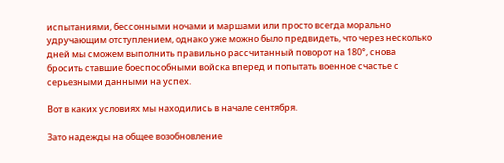испытаниями, бессонными ночами и маршами или просто всегда морально удручающим отступлением, однако уже можно было предвидеть, что через несколько дней мы сможем выполнить правильно рассчитанный поворот на 180°, снова бросить ставшие боеспособными войска вперед и попытать военное счастье с серьезными данными на успех.

Вот в каких условиях мы находились в начале сентября.

Зато надежды на общее возобновление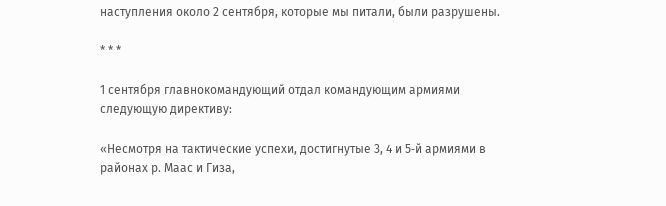наступления около 2 сентября, которые мы питали, были разрушены.

* * *

1 сентября главнокомандующий отдал командующим армиями следующую директиву:

«Несмотря на тактические успехи, достигнутые 3, 4 и 5‑й армиями в районах р. Маас и Гиза,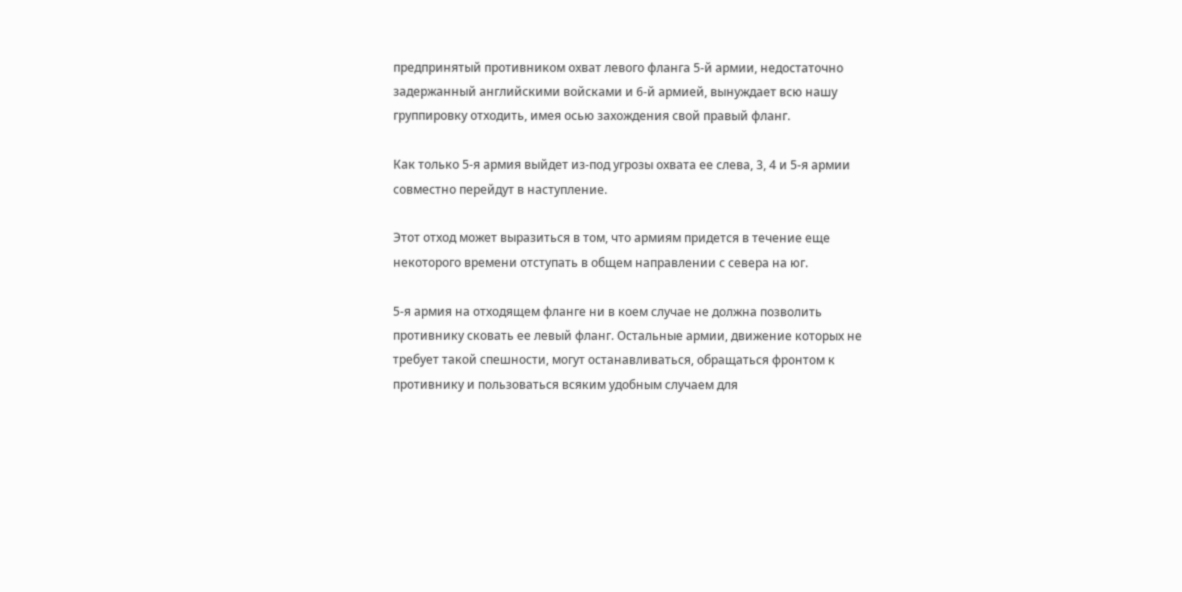предпринятый противником охват левого фланга 5‑й армии, недостаточно задержанный английскими войсками и 6‑й армией, вынуждает всю нашу группировку отходить, имея осью захождения свой правый фланг.

Как только 5‑я армия выйдет из-под угрозы охвата ее слева, 3, 4 и 5‑я армии совместно перейдут в наступление.

Этот отход может выразиться в том, что армиям придется в течение еще некоторого времени отступать в общем направлении с севера на юг.

5‑я армия на отходящем фланге ни в коем случае не должна позволить противнику сковать ее левый фланг. Остальные армии, движение которых не требует такой спешности, могут останавливаться, обращаться фронтом к противнику и пользоваться всяким удобным случаем для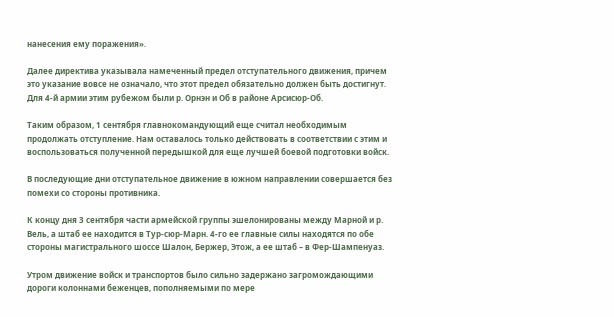нанесения ему поражения».

Далее директива указывала намеченный предел отступательного движения, причем это указание вовсе не означало, что этот предел обязательно должен быть достигнут. Для 4‑й армии этим рубежом были р. Орнэн и Об в районе Арсисюр-Об.

Таким образом, 1 сентября главнокомандующий еще считал необходимым продолжать отступление. Нам оставалось только действовать в соответствии с этим и воспользоваться полученной передышкой для еще лучшей боевой подготовки войск.

В последующие дни отступательное движение в южном направлении совершается без помехи со стороны противника.

К концу дня 3 сентября части армейской группы эшелонированы между Марной и р. Вель, а штаб ее находится в Тур-сюр-Марн. 4‑го ее главные силы находятся по обе стороны магистрального шоссе Шалон, Бержер, Этож, а ее штаб – в Фер-Шампенуаз.

Утром движение войск и транспортов было сильно задержано загромождающими дороги колоннами беженцев, пополняемыми по мере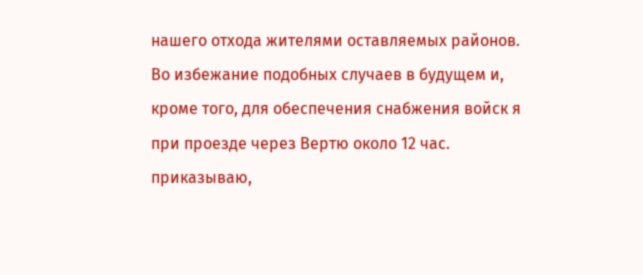нашего отхода жителями оставляемых районов. Во избежание подобных случаев в будущем и, кроме того, для обеспечения снабжения войск я при проезде через Вертю около 12 час. приказываю,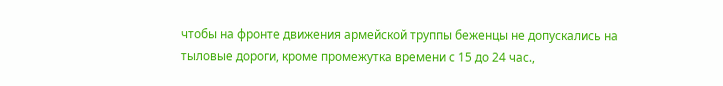чтобы на фронте движения армейской труппы беженцы не допускались на тыловые дороги, кроме промежутка времени с 15 до 24 час.,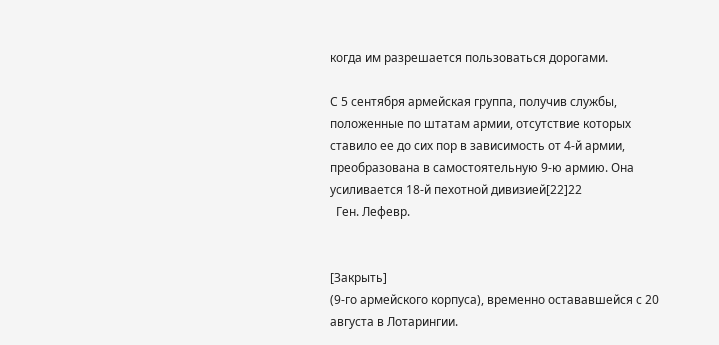когда им разрешается пользоваться дорогами.

С 5 сентября армейская группа, получив службы, положенные по штатам армии, отсутствие которых ставило ее до сих пор в зависимость от 4‑й армии, преобразована в самостоятельную 9‑ю армию. Она усиливается 18‑й пехотной дивизией[22]22
  Ген. Лефевр.


[Закрыть]
(9‑го армейского корпуса), временно остававшейся с 20 августа в Лотарингии.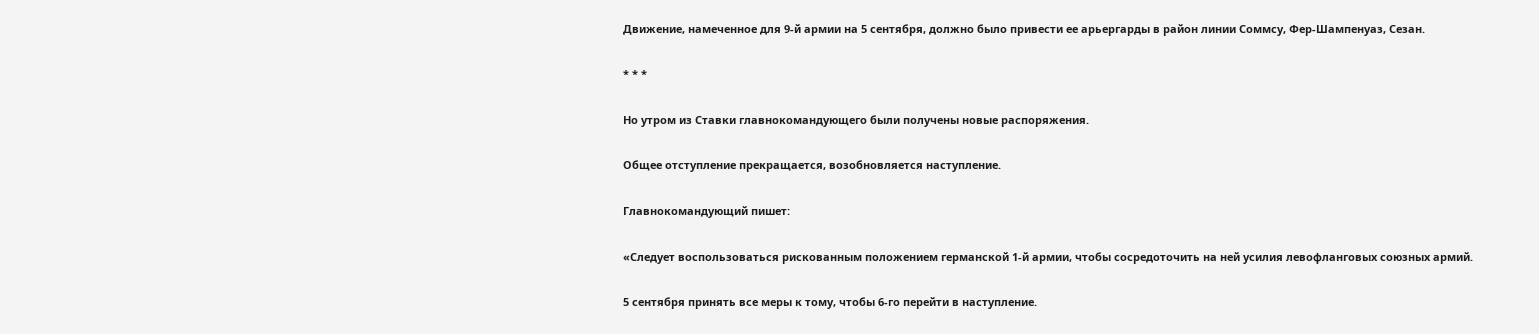Движение, намеченное для 9‑й армии на 5 сентября, должно было привести ее арьергарды в район линии Соммсу, Фер-Шампенуаз, Сезан.

* * *

Но утром из Ставки главнокомандующего были получены новые распоряжения.

Общее отступление прекращается, возобновляется наступление.

Главнокомандующий пишет:

«Следует воспользоваться рискованным положением германской 1‑й армии, чтобы сосредоточить на ней усилия левофланговых союзных армий.

5 сентября принять все меры к тому, чтобы 6‑го перейти в наступление.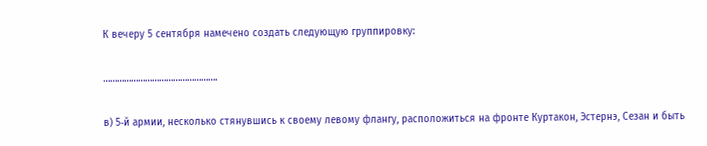К вечеру 5 сентября намечено создать следующую группировку:

………………………………………….

в) 5‑й армии, несколько стянувшись к своему левому флангу, расположиться на фронте Куртакон, Эстернэ, Сезан и быть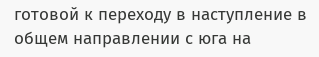готовой к переходу в наступление в общем направлении с юга на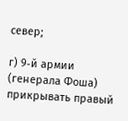север;

г) 9‑й армии (генерала Фоша) прикрывать правый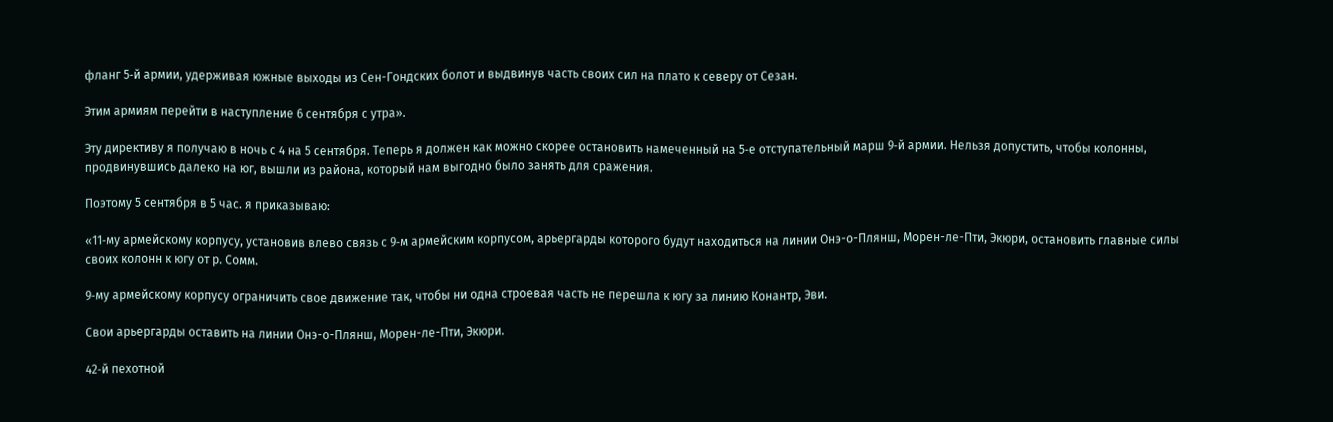фланг 5‑й армии, удерживая южные выходы из Сен-Гондских болот и выдвинув часть своих сил на плато к северу от Сезан.

Этим армиям перейти в наступление 6 сентября с утра».

Эту директиву я получаю в ночь с 4 на 5 сентября. Теперь я должен как можно скорее остановить намеченный на 5‑е отступательный марш 9‑й армии. Нельзя допустить, чтобы колонны, продвинувшись далеко на юг, вышли из района, который нам выгодно было занять для сражения.

Поэтому 5 сентября в 5 час. я приказываю:

«11‑му армейскому корпусу, установив влево связь с 9‑м армейским корпусом, арьергарды которого будут находиться на линии Онэ-о-Плянш, Морен-ле-Пти, Экюри, остановить главные силы своих колонн к югу от р. Сомм.

9‑му армейскому корпусу ограничить свое движение так, чтобы ни одна строевая часть не перешла к югу за линию Конантр, Эви.

Свои арьергарды оставить на линии Онэ-о-Плянш, Морен-ле-Пти, Экюри.

42‑й пехотной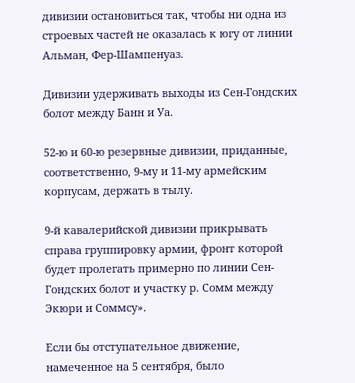дивизии остановиться так, чтобы ни одна из строевых частей не оказалась к югу от линии Альман, Фер-Шампенуаз.

Дивизии удерживать выходы из Сен-Гондских болот между Банн и Уа.

52‑ю и 60‑ю резервные дивизии, приданные, соответственно, 9‑му и 11‑му армейским корпусам, держать в тылу.

9‑й кавалерийской дивизии прикрывать справа группировку армии, фронт которой будет пролегать примерно по линии Сен-Гондских болот и участку р. Сомм между Экюри и Соммсу».

Если бы отступательное движение, намеченное на 5 сентября, было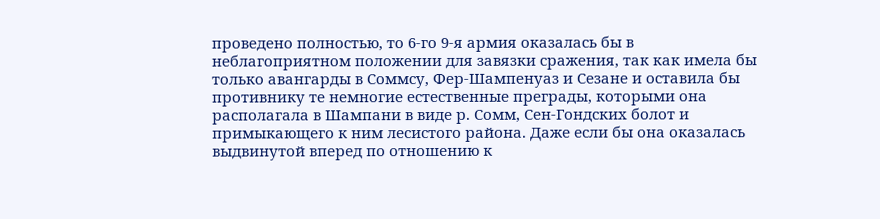проведено полностью, то 6‑го 9‑я армия оказалась бы в неблагоприятном положении для завязки сражения, так как имела бы только авангарды в Соммсу, Фер-Шампенуаз и Сезане и оставила бы противнику те немногие естественные преграды, которыми она располагала в Шампани в виде р. Сомм, Сен-Гондских болот и примыкающего к ним лесистого района. Даже если бы она оказалась выдвинутой вперед по отношению к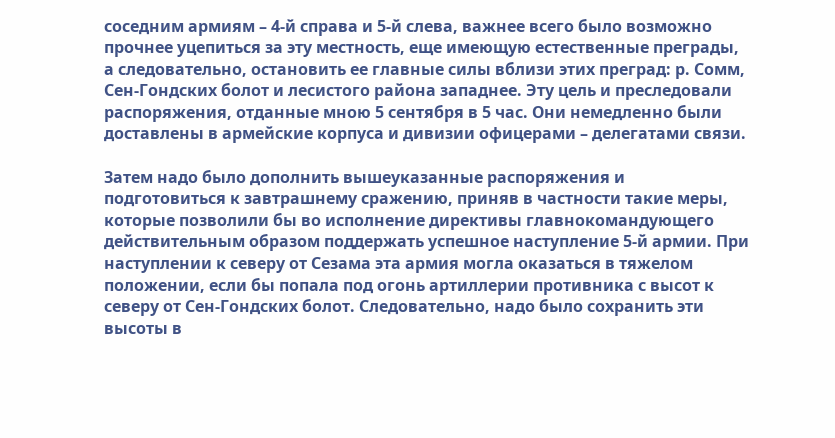соседним армиям – 4‑й справа и 5‑й слева, важнее всего было возможно прочнее уцепиться за эту местность, еще имеющую естественные преграды, а следовательно, остановить ее главные силы вблизи этих преград: р. Сомм, Сен-Гондских болот и лесистого района западнее. Эту цель и преследовали распоряжения, отданные мною 5 сентября в 5 час. Они немедленно были доставлены в армейские корпуса и дивизии офицерами – делегатами связи.

Затем надо было дополнить вышеуказанные распоряжения и подготовиться к завтрашнему сражению, приняв в частности такие меры, которые позволили бы во исполнение директивы главнокомандующего действительным образом поддержать успешное наступление 5‑й армии. При наступлении к северу от Сезама эта армия могла оказаться в тяжелом положении, если бы попала под огонь артиллерии противника с высот к северу от Сен-Гондских болот. Следовательно, надо было сохранить эти высоты в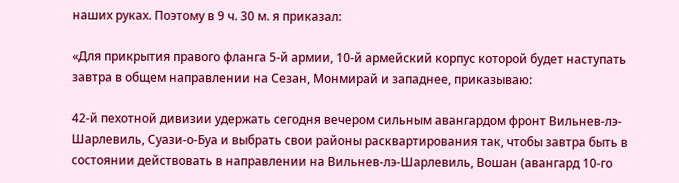наших руках. Поэтому в 9 ч. 30 м. я приказал:

«Для прикрытия правого фланга 5‑й армии, 10‑й армейский корпус которой будет наступать завтра в общем направлении на Сезан, Монмирай и западнее, приказываю:

42‑й пехотной дивизии удержать сегодня вечером сильным авангардом фронт Вильнев-лэ-Шарлевиль, Суази-о-Буа и выбрать свои районы расквартирования так, чтобы завтра быть в состоянии действовать в направлении на Вильнев-лэ-Шарлевиль, Вошан (авангард 10‑го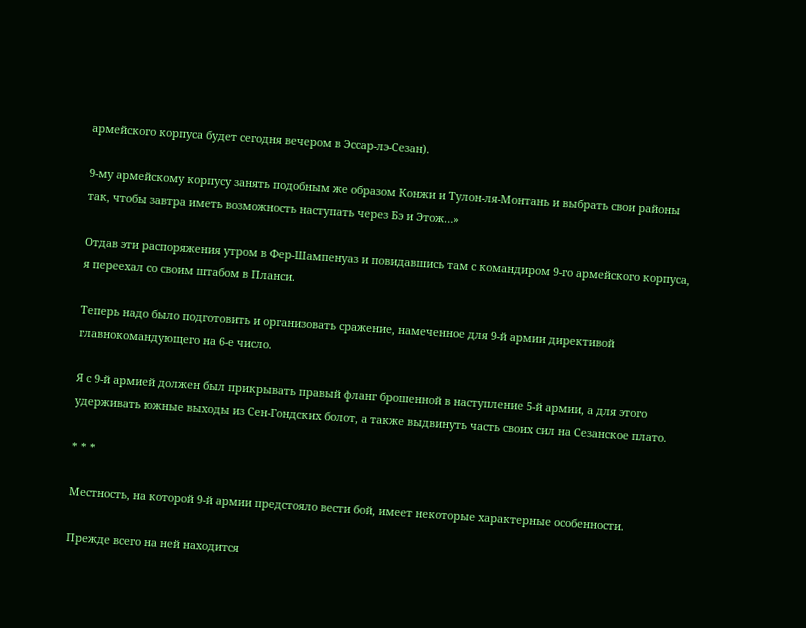армейского корпуса будет сегодня вечером в Эссар-лэ-Сезан).

9‑му армейскому корпусу занять подобным же образом Конжи и Тулон-ля-Монтань и выбрать свои районы так, чтобы завтра иметь возможность наступать через Бэ и Этож…»

Отдав эти распоряжения утром в Фер-Шампенуаз и повидавшись там с командиром 9‑го армейского корпуса, я переехал со своим штабом в Планси.

Теперь надо было подготовить и организовать сражение, намеченное для 9‑й армии директивой главнокомандующего на 6‑е число.

Я с 9‑й армией должен был прикрывать правый фланг брошенной в наступление 5‑й армии, а для этого удерживать южные выходы из Сен-Гондских болот, а также выдвинуть часть своих сил на Сезанское плато.

* * *

Местность, на которой 9‑й армии предстояло вести бой, имеет некоторые характерные особенности.

Прежде всего на ней находится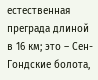естественная преграда длиной в 16 км; это – Сен-Гондские болота,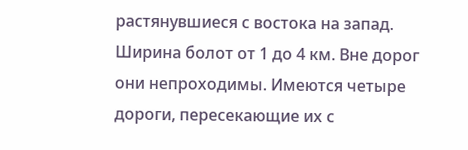растянувшиеся с востока на запад. Ширина болот от 1 до 4 км. Вне дорог они непроходимы. Имеются четыре дороги, пересекающие их с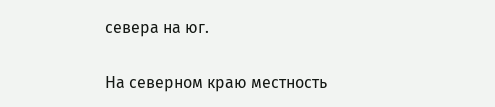севера на юг.

На северном краю местность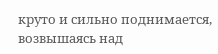круто и сильно поднимается, возвышаясь над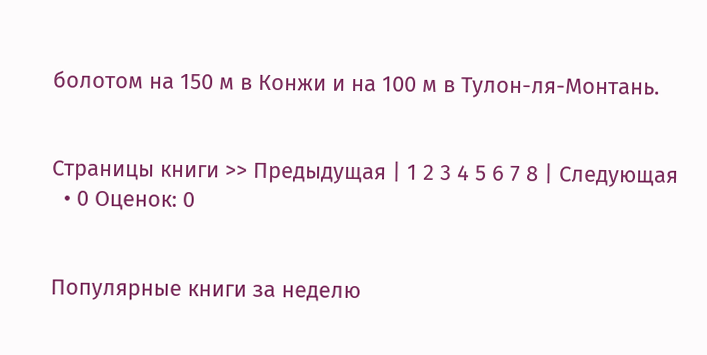болотом на 150 м в Конжи и на 100 м в Тулон-ля-Монтань.


Страницы книги >> Предыдущая | 1 2 3 4 5 6 7 8 | Следующая
  • 0 Оценок: 0


Популярные книги за неделю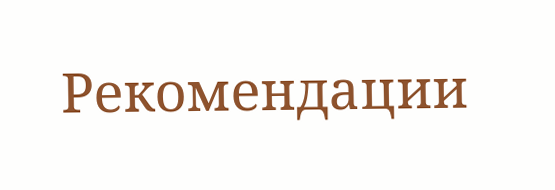Рекомендации